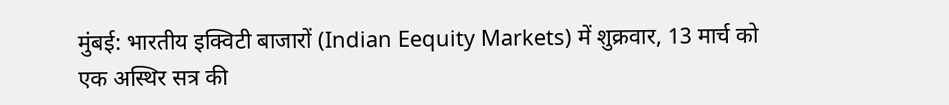मुंबई: भारतीय इक्विटी बाजारों (Indian Eequity Markets) में शुक्रवार, 13 मार्च को एक अस्थिर सत्र की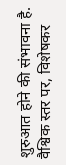शुरुआत होने की संभावना है. वैश्विक स्तर पर, विशेषकर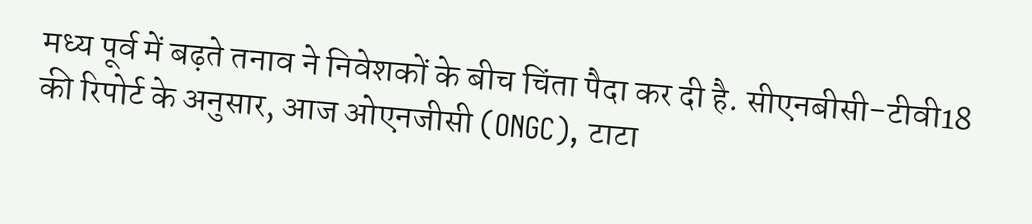मध्य पूर्व में बढ़ते तनाव ने निवेशकों के बीच चिंता पैदा कर दी है. सीएनबीसी-टीवी18 की रिपोर्ट के अनुसार, आज ओएनजीसी (ONGC), टाटा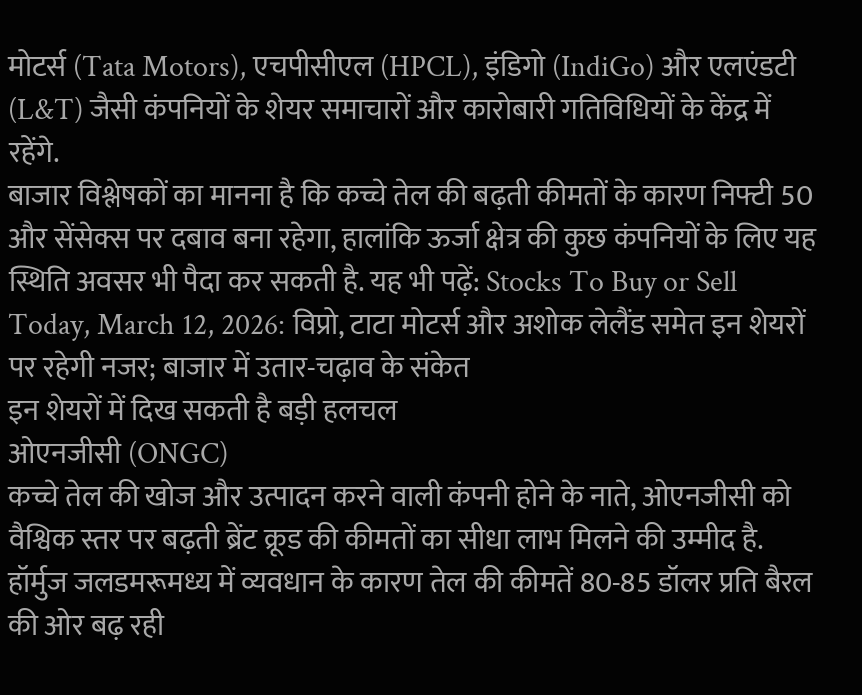मोटर्स (Tata Motors), एचपीसीएल (HPCL), इंडिगो (IndiGo) और एलएंडटी (L&T) जैसी कंपनियों के शेयर समाचारों और कारोबारी गतिविधियों के केंद्र में रहेंगे.
बाजार विश्लेषकों का मानना है कि कच्चे तेल की बढ़ती कीमतों के कारण निफ्टी 50 और सेंसेक्स पर दबाव बना रहेगा, हालांकि ऊर्जा क्षेत्र की कुछ कंपनियों के लिए यह स्थिति अवसर भी पैदा कर सकती है. यह भी पढ़ें: Stocks To Buy or Sell Today, March 12, 2026: विप्रो, टाटा मोटर्स और अशोक लेलैंड समेत इन शेयरों पर रहेगी नजर; बाजार में उतार-चढ़ाव के संकेत
इन शेयरों में दिख सकती है बड़ी हलचल
ओएनजीसी (ONGC)
कच्चे तेल की खोज और उत्पादन करने वाली कंपनी होने के नाते, ओएनजीसी को वैश्विक स्तर पर बढ़ती ब्रेंट क्रूड की कीमतों का सीधा लाभ मिलने की उम्मीद है. हॉर्मुज जलडमरूमध्य में व्यवधान के कारण तेल की कीमतें 80-85 डॉलर प्रति बैरल की ओर बढ़ रही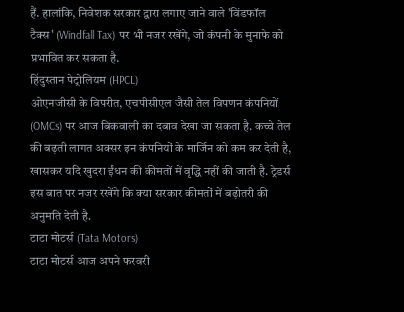हैं. हालांकि, निवेशक सरकार द्वारा लगाए जाने वाले 'विंडफॉल टैक्स' (Windfall Tax) पर भी नजर रखेंगे, जो कंपनी के मुनाफे को प्रभावित कर सकता है.
हिंदुस्तान पेट्रोलियम (HPCL)
ओएनजीसी के विपरीत, एचपीसीएल जैसी तेल विपणन कंपनियों (OMCs) पर आज बिकवाली का दबाव देखा जा सकता है. कच्चे तेल की बढ़ती लागत अक्सर इन कंपनियों के मार्जिन को कम कर देती है, खासकर यदि खुदरा ईंधन की कीमतों में वृद्धि नहीं की जाती है. ट्रेडर्स इस बात पर नजर रखेंगे कि क्या सरकार कीमतों में बढ़ोतरी की अनुमति देती है.
टाटा मोटर्स (Tata Motors)
टाटा मोटर्स आज अपने फरवरी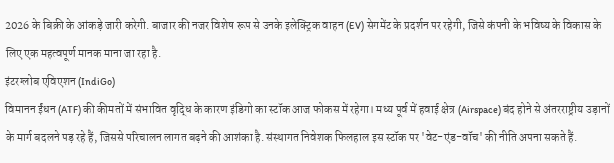2026 के बिक्री के आंकड़े जारी करेगी. बाजार की नजर विशेष रूप से उनके इलेक्ट्रिक वाहन (EV) सेगमेंट के प्रदर्शन पर रहेगी, जिसे कंपनी के भविष्य के विकास के लिए एक महत्वपूर्ण मानक माना जा रहा है.
इंटरग्लोब एविएशन (IndiGo)
विमानन ईंधन (ATF) की कीमतों में संभावित वृद्धि के कारण इंडिगो का स्टॉक आज फोकस में रहेगा। मध्य पूर्व में हवाई क्षेत्र (Airspace) बंद होने से अंतरराष्ट्रीय उड़ानों के मार्ग बदलने पड़ रहे हैं, जिससे परिचालन लागत बढ़ने की आशंका है. संस्थागत निवेशक फिलहाल इस स्टॉक पर 'वेट-एंड-वॉच' की नीति अपना सकते हैं.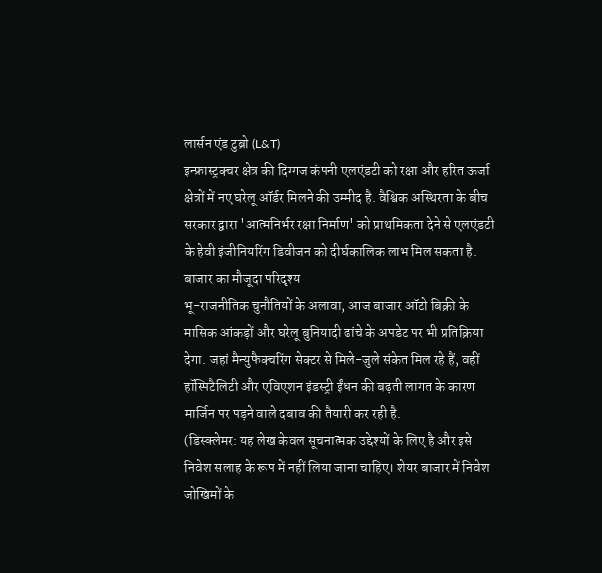लार्सन एंड टुब्रो (L&T)
इन्फ्रास्ट्रक्चर क्षेत्र की दिग्गज कंपनी एलएंडटी को रक्षा और हरित ऊर्जा क्षेत्रों में नए घरेलू ऑर्डर मिलने की उम्मीद है. वैश्विक अस्थिरता के बीच सरकार द्वारा 'आत्मनिर्भर रक्षा निर्माण' को प्राथमिकता देने से एलएंडटी के हेवी इंजीनियरिंग डिवीजन को दीर्घकालिक लाभ मिल सकता है.
बाजार का मौजूदा परिदृश्य
भू-राजनीतिक चुनौतियों के अलावा, आज बाजार ऑटो बिक्री के मासिक आंकड़ों और घरेलू बुनियादी ढांचे के अपडेट पर भी प्रतिक्रिया देगा. जहां मैन्युफैक्चरिंग सेक्टर से मिले-जुले संकेत मिल रहे हैं, वहीं हॉस्पिटैलिटी और एविएशन इंडस्ट्री ईंधन की बढ़ती लागत के कारण मार्जिन पर पड़ने वाले दबाव की तैयारी कर रही है.
(डिस्क्लेमर: यह लेख केवल सूचनात्मक उद्देश्यों के लिए है और इसे निवेश सलाह के रूप में नहीं लिया जाना चाहिए। शेयर बाजार में निवेश जोखिमों के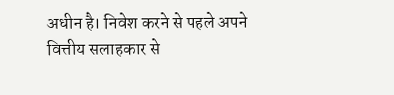अधीन है। निवेश करने से पहले अपने वित्तीय सलाहकार से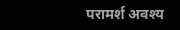परामर्श अवश्य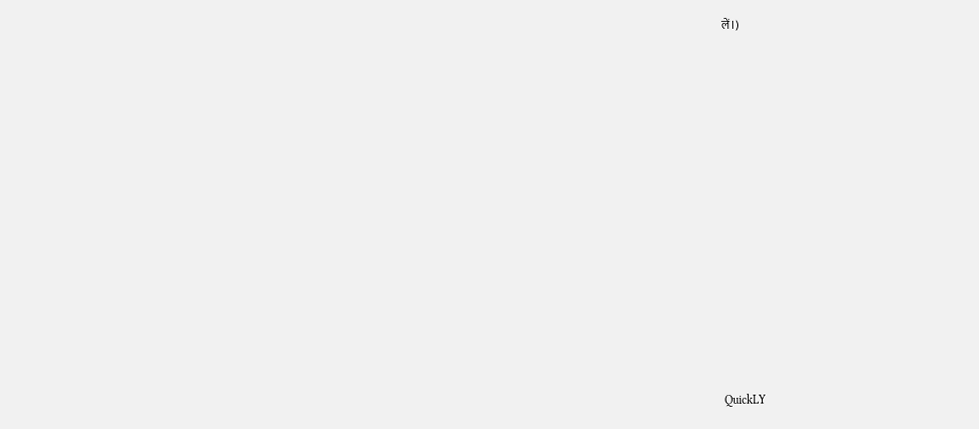लें।)













QuickLY